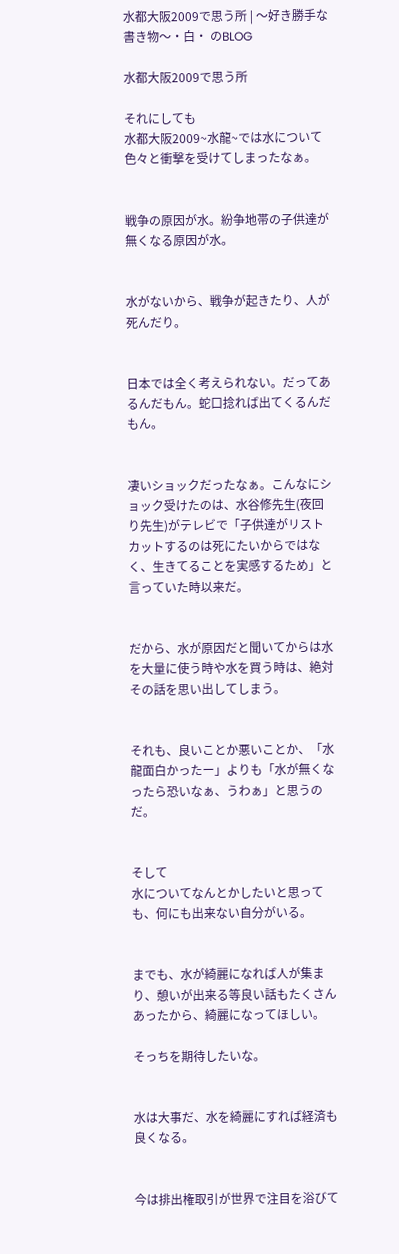水都大阪2009で思う所 | 〜好き勝手な書き物〜・白・ のBLOG

水都大阪2009で思う所

それにしても
水都大阪2009~水龍~では水について色々と衝撃を受けてしまったなぁ。


戦争の原因が水。紛争地帯の子供達が無くなる原因が水。


水がないから、戦争が起きたり、人が死んだり。


日本では全く考えられない。だってあるんだもん。蛇口捻れば出てくるんだもん。


凄いショックだったなぁ。こんなにショック受けたのは、水谷修先生(夜回り先生)がテレビで「子供達がリストカットするのは死にたいからではなく、生きてることを実感するため」と言っていた時以来だ。


だから、水が原因だと聞いてからは水を大量に使う時や水を買う時は、絶対その話を思い出してしまう。


それも、良いことか悪いことか、「水龍面白かったー」よりも「水が無くなったら恐いなぁ、うわぁ」と思うのだ。


そして
水についてなんとかしたいと思っても、何にも出来ない自分がいる。


までも、水が綺麗になれば人が集まり、憩いが出来る等良い話もたくさんあったから、綺麗になってほしい。

そっちを期待したいな。


水は大事だ、水を綺麗にすれば経済も良くなる。


今は排出権取引が世界で注目を浴びて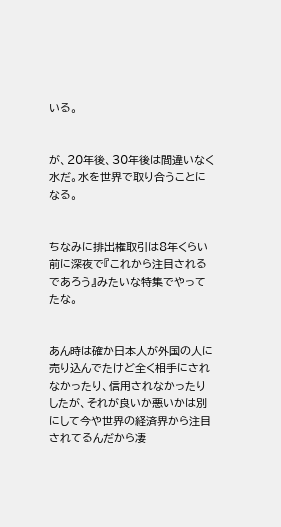いる。


が、20年後、30年後は間違いなく水だ。水を世界で取り合うことになる。


ちなみに排出権取引は8年くらい前に深夜で『これから注目されるであろう』みたいな特集でやってたな。


あん時は確か日本人が外国の人に売り込んでたけど全く相手にされなかったり、信用されなかったりしたが、それが良いか悪いかは別にして今や世界の経済界から注目されてるんだから凄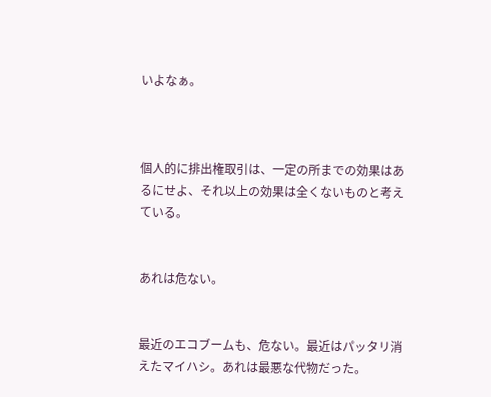いよなぁ。



個人的に排出権取引は、一定の所までの効果はあるにせよ、それ以上の効果は全くないものと考えている。


あれは危ない。


最近のエコブームも、危ない。最近はパッタリ消えたマイハシ。あれは最悪な代物だった。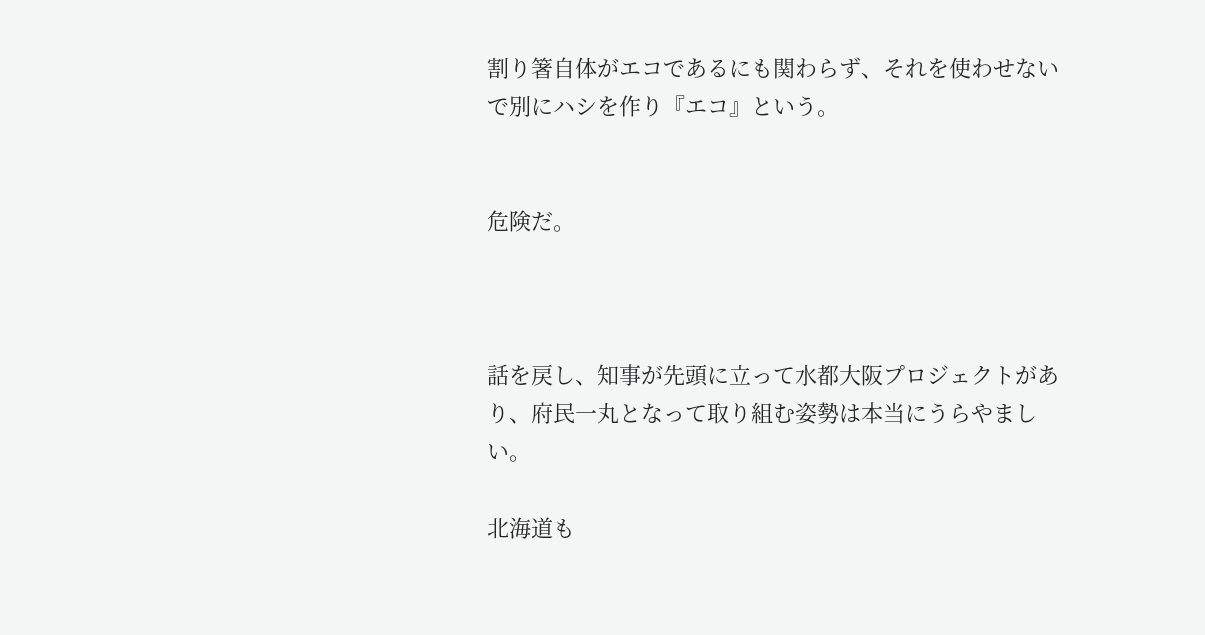割り箸自体がエコであるにも関わらず、それを使わせないで別にハシを作り『エコ』という。


危険だ。



話を戻し、知事が先頭に立って水都大阪プロジェクトがあり、府民一丸となって取り組む姿勢は本当にうらやましい。

北海道も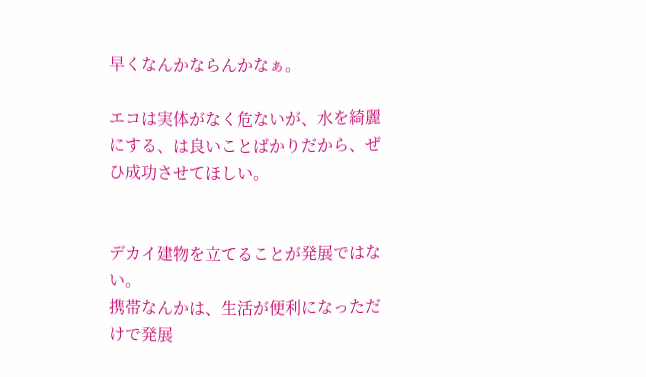早くなんかならんかなぁ。

エコは実体がなく危ないが、水を綺麗にする、は良いことばかりだから、ぜひ成功させてほしい。


デカイ建物を立てることが発展ではない。
携帯なんかは、生活が便利になっただけで発展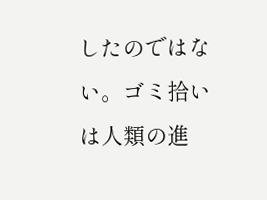したのではない。ゴミ拾いは人類の進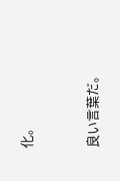化。


良い言葉だ。